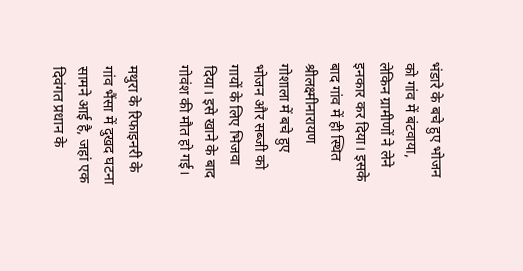भंडारे के बचे हुए भोजन को गांव में बंटवाया, लेकिन ग्रामीणों ने लेने इनकार कर दिया। इसके बाद गांव में ही स्थित श्रीलक्ष्मीनारायण गोशाला में बचे हुए भोजन और सब्जी को गायों के लिए भिजवा दिया। इसे खाने के बाद गोवंश की मौत हो गई।

मथुरा के रिफाइनरी के गांव भैंसा में दुखद घटना सामने आई है, जहां एक दिवंगत प्रधान के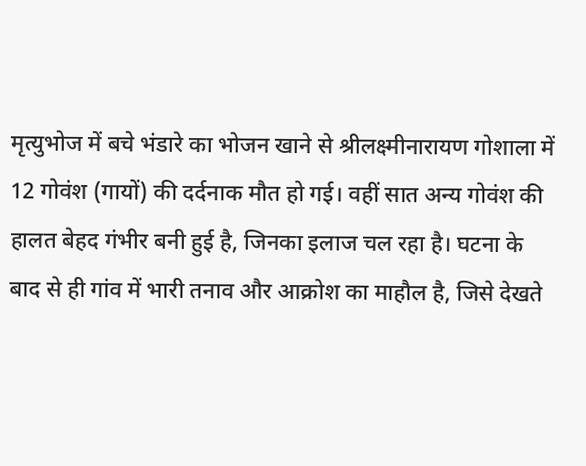मृत्युभोज में बचे भंडारे का भोजन खाने से श्रीलक्ष्मीनारायण गोशाला में 12 गोवंश (गायों) की दर्दनाक मौत हो गई। वहीं सात अन्य गोवंश की हालत बेहद गंभीर बनी हुई है, जिनका इलाज चल रहा है। घटना के बाद से ही गांव में भारी तनाव और आक्रोश का माहौल है, जिसे देखते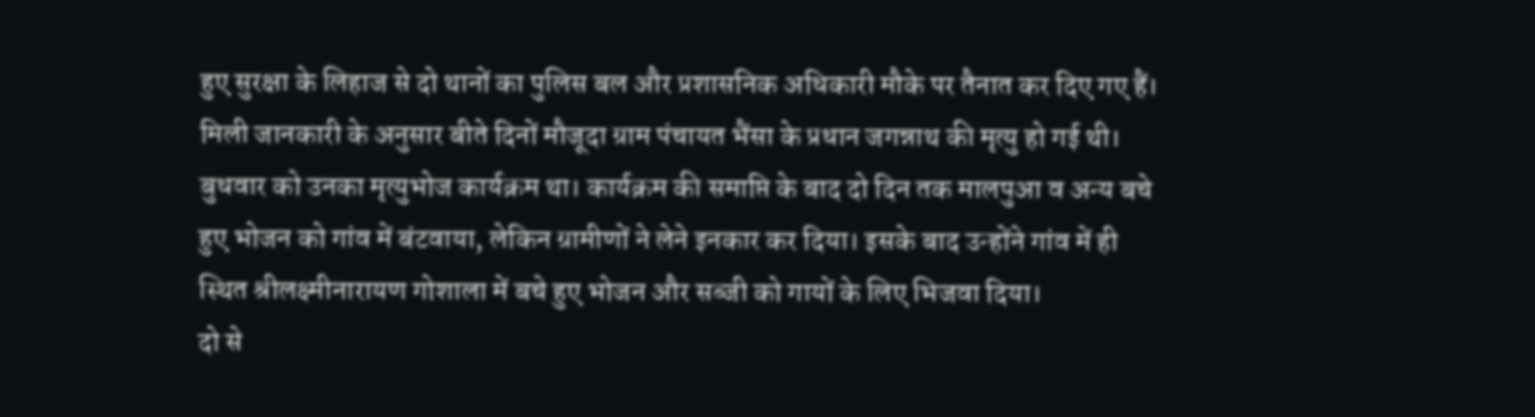हुए सुरक्षा के लिहाज से दो थानों का पुलिस बल और प्रशासनिक अधिकारी मौके पर तैनात कर दिए गए हैं।
मिली जानकारी के अनुसार बीते दिनों मौजूदा ग्राम पंचायत भैंसा के प्रधान जगन्नाथ की मृत्यु हो गई थी। बुधवार को उनका मृत्युभोज कार्यक्रम था। कार्यक्रम की समाप्ति के बाद दो दिन तक मालपुआ व अन्य बचे हुए भोजन को गांव में बंटवाया, लेकिन ग्रामीणों ने लेने इनकार कर दिया। इसके बाद उन्होंने गांव में ही स्थित श्रीलक्ष्मीनारायण गोशाला में बचे हुए भोजन और सब्जी को गायों के लिए भिजवा दिया।
दो से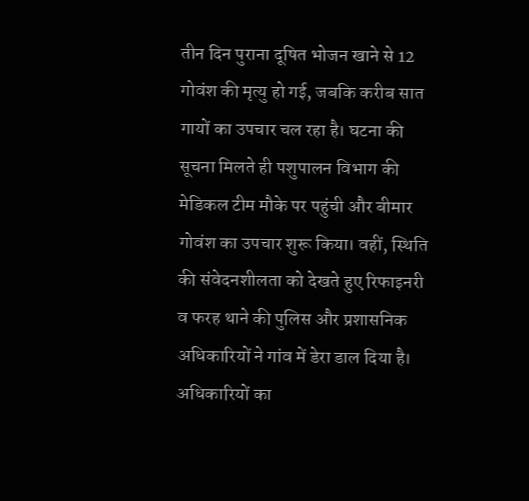तीन दिन पुराना दूषित भोजन खाने से 12 गोवंश की मृत्यु हो गई, जबकि करीब सात गायों का उपचार चल रहा है। घटना की सूचना मिलते ही पशुपालन विभाग की मेडिकल टीम मौके पर पहुंची और बीमार गोवंश का उपचार शुरू किया। वहीं, स्थिति की संवेदनशीलता को देखते हुए रिफाइनरी व फरह थाने की पुलिस और प्रशासनिक अधिकारियों ने गांव में डेरा डाल दिया है। अधिकारियों का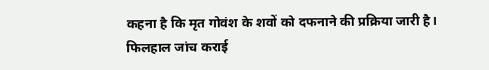कहना है कि मृत गोवंश के शवों को दफनाने की प्रक्रिया जारी है। फिलहाल जांच कराई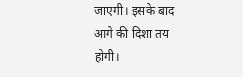जाएगी। इसके बाद आगे की दिशा तय होगी।